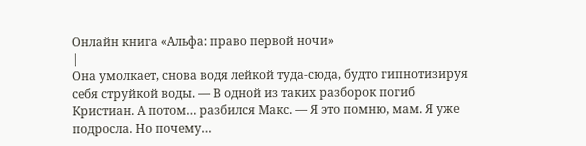Онлайн книга «Альфа: право первой ночи»
|
Она умолкает, снова водя лейкой туда-сюда, будто гипнотизируя себя струйкой воды. — В одной из таких разборок погиб Кристиан. А потом… разбился Макс. — Я это помню, мам. Я уже подросла. Но почему…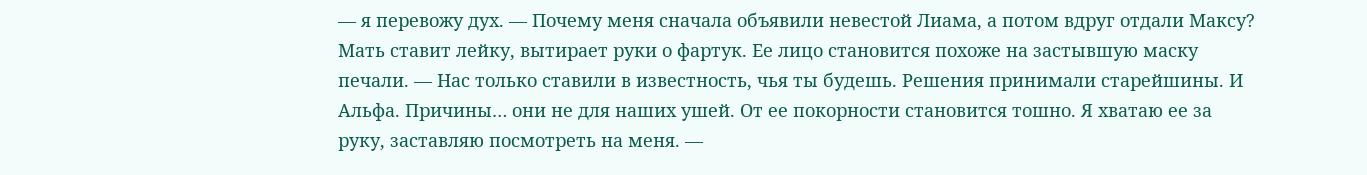— я перевожу дух. — Почему меня сначала объявили невестой Лиама, а потом вдруг отдали Максу? Мать ставит лейку, вытирает руки о фартук. Ее лицо становится похоже на застывшую маску печали. — Нас только ставили в известность, чья ты будешь. Решения принимали старейшины. И Альфа. Причины… они не для наших ушей. От ее покорности становится тошно. Я хватаю ее за руку, заставляю посмотреть на меня. —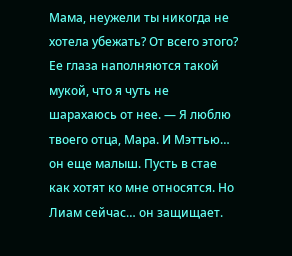Мама, неужели ты никогда не хотела убежать? От всего этого? Ее глаза наполняются такой мукой, что я чуть не шарахаюсь от нее. — Я люблю твоего отца, Мара. И Мэттью… он еще малыш. Пусть в стае как хотят ко мне относятся. Но Лиам сейчас… он защищает.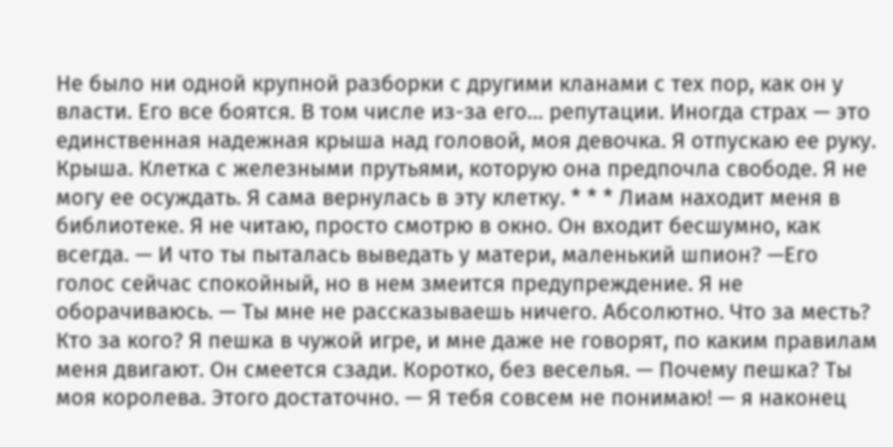Не было ни одной крупной разборки с другими кланами с тех пор, как он у власти. Его все боятся. В том числе из-за его… репутации. Иногда страх — это единственная надежная крыша над головой, моя девочка. Я отпускаю ее руку. Крыша. Клетка с железными прутьями, которую она предпочла свободе. Я не могу ее осуждать. Я сама вернулась в эту клетку. * * * Лиам находит меня в библиотеке. Я не читаю, просто смотрю в окно. Он входит бесшумно, как всегда. — И что ты пыталась выведать у матери, маленький шпион? —Его голос сейчас спокойный, но в нем змеится предупреждение. Я не оборачиваюсь. — Ты мне не рассказываешь ничего. Абсолютно. Что за месть? Кто за кого? Я пешка в чужой игре, и мне даже не говорят, по каким правилам меня двигают. Он смеется сзади. Коротко, без веселья. — Почему пешка? Ты моя королева. Этого достаточно. — Я тебя совсем не понимаю! — я наконец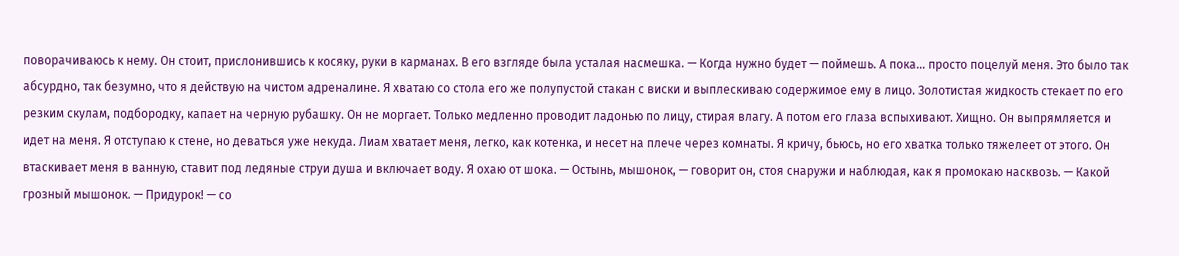поворачиваюсь к нему. Он стоит, прислонившись к косяку, руки в карманах. В его взгляде была усталая насмешка. — Когда нужно будет — поймешь. А пока… просто поцелуй меня. Это было так абсурдно, так безумно, что я действую на чистом адреналине. Я хватаю со стола его же полупустой стакан с виски и выплескиваю содержимое ему в лицо. Золотистая жидкость стекает по его резким скулам, подбородку, капает на черную рубашку. Он не моргает. Только медленно проводит ладонью по лицу, стирая влагу. А потом его глаза вспыхивают. Хищно. Он выпрямляется и идет на меня. Я отступаю к стене, но деваться уже некуда. Лиам хватает меня, легко, как котенка, и несет на плече через комнаты. Я кричу, бьюсь, но его хватка только тяжелеет от этого. Он втаскивает меня в ванную, ставит под ледяные струи душа и включает воду. Я охаю от шока. — Остынь, мышонок, — говорит он, стоя снаружи и наблюдая, как я промокаю насквозь. — Какой грозный мышонок. — Придурок! — со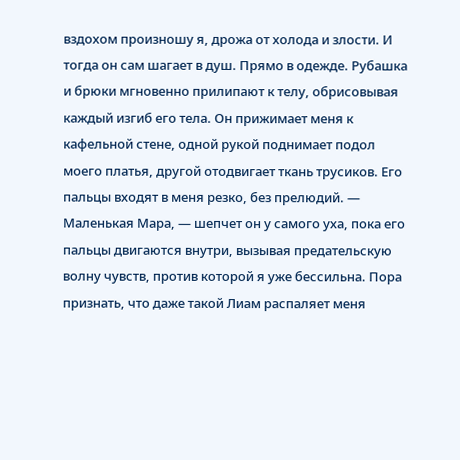вздохом произношу я, дрожа от холода и злости. И тогда он сам шагает в душ. Прямо в одежде. Рубашка и брюки мгновенно прилипают к телу, обрисовывая каждый изгиб его тела. Он прижимает меня к кафельной стене, одной рукой поднимает подол моего платья, другой отодвигает ткань трусиков. Его пальцы входят в меня резко, без прелюдий. — Маленькая Мара, — шепчет он у самого уха, пока его пальцы двигаются внутри, вызывая предательскую волну чувств, против которой я уже бессильна. Пора признать, что даже такой Лиам распаляет меня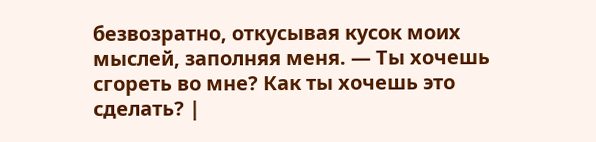безвозратно, откусывая кусок моих мыслей, заполняя меня. — Ты хочешь сгореть во мне? Как ты хочешь это сделать? |